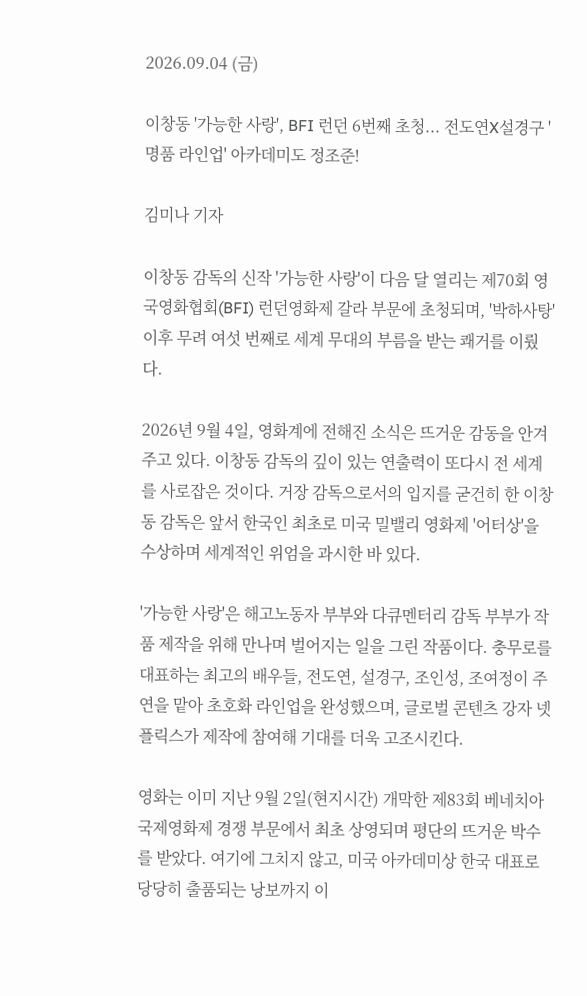2026.09.04 (금)

이창동 '가능한 사랑', BFI 런던 6번째 초청... 전도연X설경구 '명품 라인업' 아카데미도 정조준!

김미나 기자

이창동 감독의 신작 '가능한 사랑'이 다음 달 열리는 제70회 영국영화협회(BFI) 런던영화제 갈라 부문에 초청되며, '박하사탕' 이후 무려 여섯 번째로 세계 무대의 부름을 받는 쾌거를 이뤘다.

2026년 9월 4일, 영화계에 전해진 소식은 뜨거운 감동을 안겨주고 있다. 이창동 감독의 깊이 있는 연출력이 또다시 전 세계를 사로잡은 것이다. 거장 감독으로서의 입지를 굳건히 한 이창동 감독은 앞서 한국인 최초로 미국 밀밸리 영화제 '어터상'을 수상하며 세계적인 위엄을 과시한 바 있다.

'가능한 사랑'은 해고노동자 부부와 다큐멘터리 감독 부부가 작품 제작을 위해 만나며 벌어지는 일을 그린 작품이다. 충무로를 대표하는 최고의 배우들, 전도연, 설경구, 조인성, 조여정이 주연을 맡아 초호화 라인업을 완성했으며, 글로벌 콘텐츠 강자 넷플릭스가 제작에 참여해 기대를 더욱 고조시킨다.

영화는 이미 지난 9월 2일(현지시간) 개막한 제83회 베네치아국제영화제 경쟁 부문에서 최초 상영되며 평단의 뜨거운 박수를 받았다. 여기에 그치지 않고, 미국 아카데미상 한국 대표로 당당히 출품되는 낭보까지 이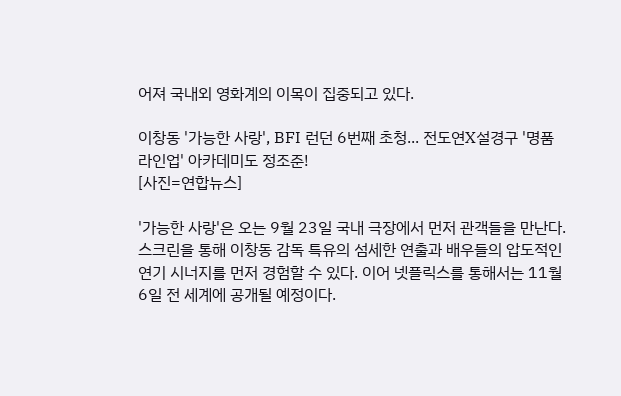어져 국내외 영화계의 이목이 집중되고 있다.

이창동 '가능한 사랑', BFI 런던 6번째 초청... 전도연X설경구 '명품 라인업' 아카데미도 정조준!
[사진=연합뉴스]

'가능한 사랑'은 오는 9월 23일 국내 극장에서 먼저 관객들을 만난다. 스크린을 통해 이창동 감독 특유의 섬세한 연출과 배우들의 압도적인 연기 시너지를 먼저 경험할 수 있다. 이어 넷플릭스를 통해서는 11월 6일 전 세계에 공개될 예정이다.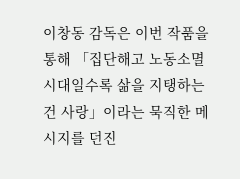이창동 감독은 이번 작품을 통해 「집단해고 노동소멸 시대일수록 삶을 지탱하는 건 사랑」이라는 묵직한 메시지를 던진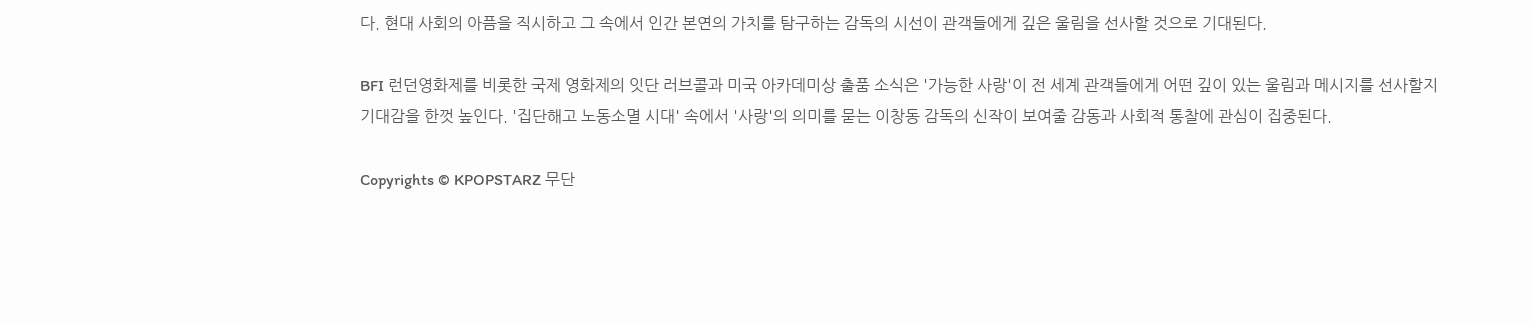다. 현대 사회의 아픔을 직시하고 그 속에서 인간 본연의 가치를 탐구하는 감독의 시선이 관객들에게 깊은 울림을 선사할 것으로 기대된다.

BFI 런던영화제를 비롯한 국제 영화제의 잇단 러브콜과 미국 아카데미상 출품 소식은 '가능한 사랑'이 전 세계 관객들에게 어떤 깊이 있는 울림과 메시지를 선사할지 기대감을 한껏 높인다. '집단해고 노동소멸 시대' 속에서 '사랑'의 의미를 묻는 이창동 감독의 신작이 보여줄 감동과 사회적 통찰에 관심이 집중된다.

Copyrights © KPOPSTARZ 무단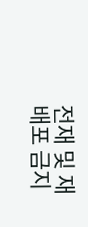전재 및 재배포 금지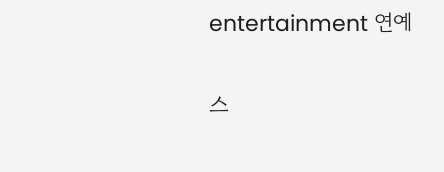entertainment 연예

스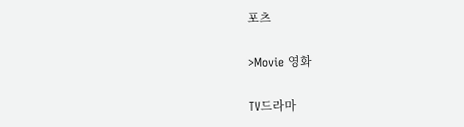포츠

>Movie 영화

TV드라마